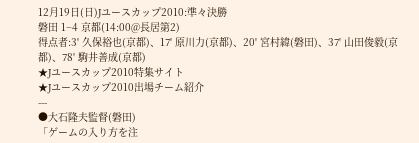12月19日(日)Jユースカップ2010:準々決勝
磐田 1−4 京都(14:00@長居第2)
得点者:3' 久保裕也(京都)、17' 原川力(京都)、20' 宮村緯(磐田)、37' 山田俊毅(京都)、78' 駒井善成(京都)
★Jユースカップ2010特集サイト
★Jユースカップ2010出場チーム紹介
---
●大石隆夫監督(磐田)
「ゲームの入り方を注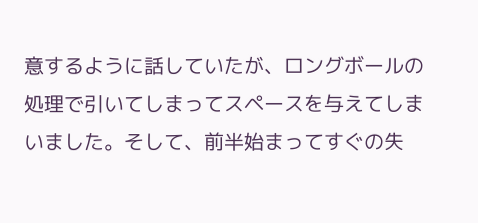意するように話していたが、ロングボールの処理で引いてしまってスペースを与えてしまいました。そして、前半始まってすぐの失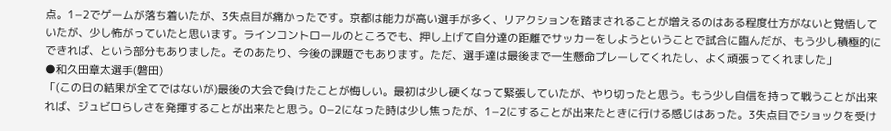点。1−2でゲームが落ち着いたが、3失点目が痛かったです。京都は能力が高い選手が多く、リアクションを踏まされることが増えるのはある程度仕方がないと覚悟していたが、少し怖がっていたと思います。ラインコントロールのところでも、押し上げて自分達の距離でサッカーをしようということで試合に臨んだが、もう少し積極的にできれば、という部分もありました。そのあたり、今後の課題でもあります。ただ、選手達は最後まで一生懸命プレーしてくれたし、よく頑張ってくれました」
●和久田章太選手(磐田)
「(この日の結果が全てではないが)最後の大会で負けたことが悔しい。最初は少し硬くなって緊張していたが、やり切ったと思う。もう少し自信を持って戦うことが出来れば、ジュビロらしさを発揮することが出来たと思う。0−2になった時は少し焦ったが、1−2にすることが出来たときに行ける感じはあった。3失点目でショックを受け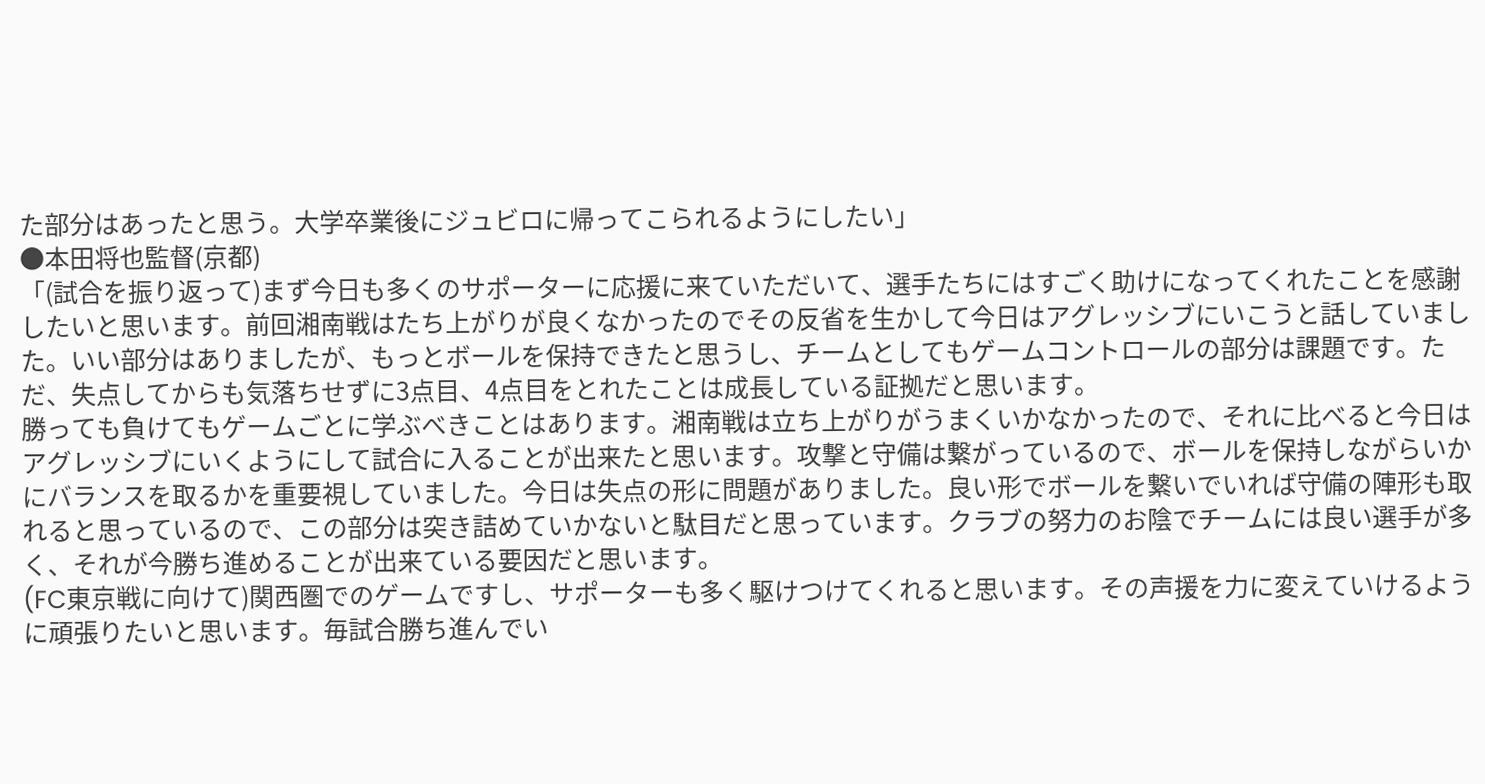た部分はあったと思う。大学卒業後にジュビロに帰ってこられるようにしたい」
●本田将也監督(京都)
「(試合を振り返って)まず今日も多くのサポーターに応援に来ていただいて、選手たちにはすごく助けになってくれたことを感謝したいと思います。前回湘南戦はたち上がりが良くなかったのでその反省を生かして今日はアグレッシブにいこうと話していました。いい部分はありましたが、もっとボールを保持できたと思うし、チームとしてもゲームコントロールの部分は課題です。ただ、失点してからも気落ちせずに3点目、4点目をとれたことは成長している証拠だと思います。
勝っても負けてもゲームごとに学ぶべきことはあります。湘南戦は立ち上がりがうまくいかなかったので、それに比べると今日はアグレッシブにいくようにして試合に入ることが出来たと思います。攻撃と守備は繋がっているので、ボールを保持しながらいかにバランスを取るかを重要視していました。今日は失点の形に問題がありました。良い形でボールを繋いでいれば守備の陣形も取れると思っているので、この部分は突き詰めていかないと駄目だと思っています。クラブの努力のお陰でチームには良い選手が多く、それが今勝ち進めることが出来ている要因だと思います。
(FC東京戦に向けて)関西圏でのゲームですし、サポーターも多く駆けつけてくれると思います。その声援を力に変えていけるように頑張りたいと思います。毎試合勝ち進んでい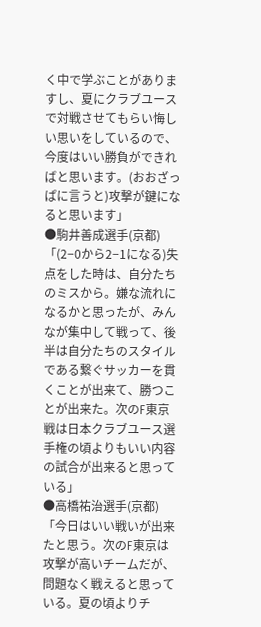く中で学ぶことがありますし、夏にクラブユースで対戦させてもらい悔しい思いをしているので、今度はいい勝負ができればと思います。(おおざっぱに言うと)攻撃が鍵になると思います」
●駒井善成選手(京都)
「(2−0から2−1になる)失点をした時は、自分たちのミスから。嫌な流れになるかと思ったが、みんなが集中して戦って、後半は自分たちのスタイルである繋ぐサッカーを貫くことが出来て、勝つことが出来た。次のF東京戦は日本クラブユース選手権の頃よりもいい内容の試合が出来ると思っている」
●高橋祐治選手(京都)
「今日はいい戦いが出来たと思う。次のF東京は攻撃が高いチームだが、問題なく戦えると思っている。夏の頃よりチ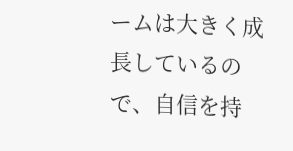ームは大きく成長しているので、自信を持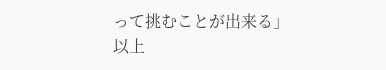って挑むことが出来る」
以上